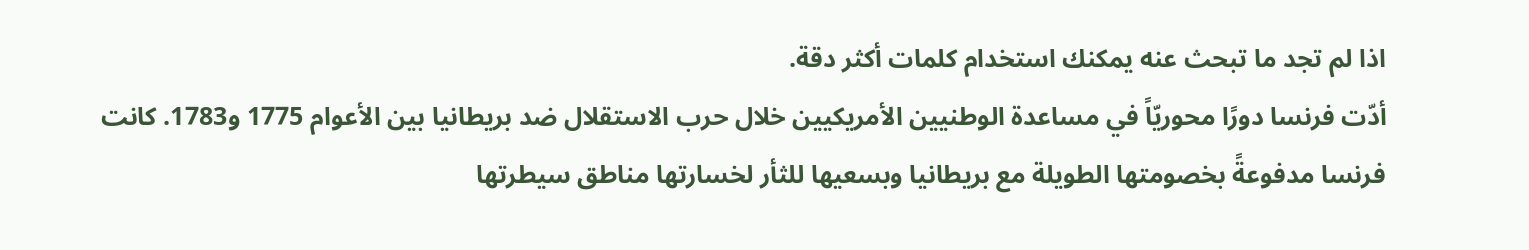اذا لم تجد ما تبحث عنه يمكنك استخدام كلمات أكثر دقة.
أدّت فرنسا دورًا محوريّاً في مساعدة الوطنيين الأمريكيين خلال حرب الاستقلال ضد بريطانيا بين الأعوام 1775 و1783. كانت فرنسا مدفوعةً بخصومتها الطويلة مع بريطانيا وبسعيها للثأر لخسارتها مناطق سيطرتها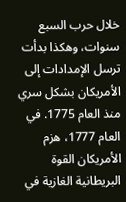خلال حرب السبع سنوات، وهكذا بدأت ترسل الإمدادات إلى الأمريكان بشكل سري منذ العام 1775. في العام 1777، هزم الأمريكان القوة البريطانية الغازية في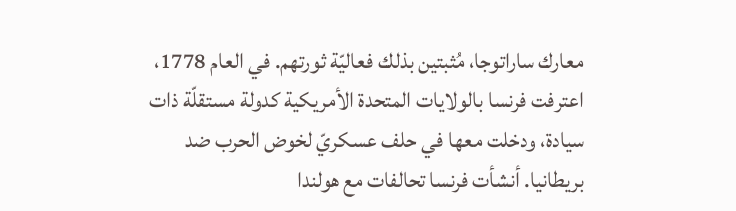معارك ساراتوجا، مُثبتين بذلك فعاليّة ثورتهم. في العام 1778، اعترفت فرنسا بالولايات المتحدة الأمريكية كدولة مستقلّة ذات سيادة، ودخلت معها في حلف عسكريّ لخوض الحرب ضد بريطانيا. أنشأت فرنسا تحالفات مع هولندا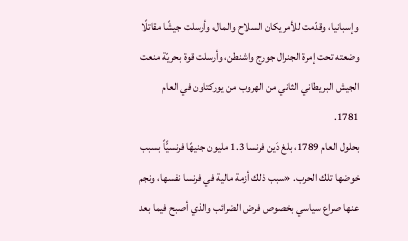وإسبانيا، وقدّمت للأمريكان السلاح والمال، وأرسلت جيشًا مقاتلًا وضعته تحت إمرة الجنرال جورج واشنطن، وأرسلت قوة بحريّة منعت الجيش البريطاني الثاني من الهروب من يوركتاون في العام 1781.
بحلول العام 1789، بلغ دَين فرنسا 1.3 مليون جنيهًا فرنسيًّاً بسبب خوضها تلك الحرب. «سبب ذلك أزمة مالية في فرنسا نفسها، ونجم عنها صراع سياسي بخصوص فرض الضرائب والذي أصبح فيما بعد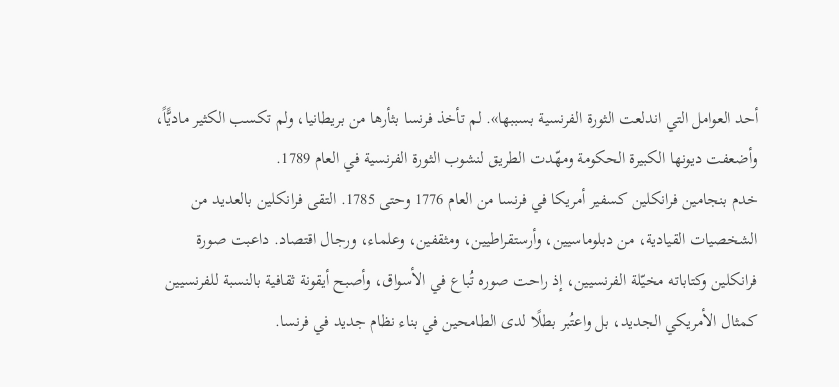أحد العوامل التي اندلعت الثورة الفرنسية بسببها». لم تأخذ فرنسا بثأرها من بريطانيا، ولم تكسب الكثير ماديًّاً، وأضعفت ديونها الكبيرة الحكومة ومهّدت الطريق لنشوب الثورة الفرنسية في العام 1789.
خدم بنجامين فرانكلين كسفير أمريكا في فرنسا من العام 1776 وحتى 1785. التقى فرانكلين بالعديد من الشخصيات القيادية، من دبلوماسيين، وأرستقراطيين، ومثقفين، وعلماء، ورجال اقتصاد. داعبت صورة فرانكلين وكتاباته مخيّلة الفرنسيين، إذ راحت صوره تُباع في الأسواق، وأصبح أيقونة ثقافية بالنسبة للفرنسيين كمثال الأمريكي الجديد، بل واعتُبر بطلًا لدى الطامحين في بناء نظام جديد في فرنسا.